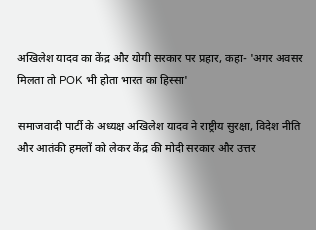अखिलेश यादव का केंद्र और योगी सरकार पर प्रहार, कहा- 'अगर अवसर मिलता तो POK भी होता भारत का हिस्सा'

समाजवादी पार्टी के अध्यक्ष अखिलेश यादव ने राष्ट्रीय सुरक्षा, विदेश नीति और आतंकी हमलों को लेकर केंद्र की मोदी सरकार और उत्तर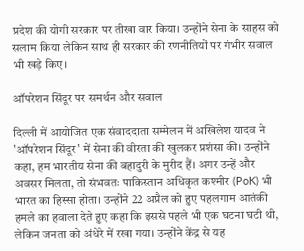प्रदेश की योगी सरकार पर तीखा वार किया। उन्होंने सेना के साहस को सलाम किया लेकिन साथ ही सरकार की रणनीतियों पर गंभीर सवाल भी खड़े किए।

ऑपरेशन सिंदूर पर समर्थन और सवाल

दिल्ली में आयोजित एक संवाददाता सम्मेलन में अखिलेश यादव ने 'ऑपरेशन सिंदूर' में सेना की वीरता की खुलकर प्रशंसा की। उन्होंने कहा, हम भारतीय सेना की बहादुरी के मुरीद हैं। अगर उन्हें और अवसर मिलता, तो संभवतः पाकिस्तान अधिकृत कश्मीर (PoK) भी भारत का हिस्सा होता। उन्होंने 22 अप्रैल को हुए पहलगाम आतंकी हमले का हवाला देते हुए कहा कि इससे पहले भी एक घटना घटी थी, लेकिन जनता को अंधेरे में रखा गया। उन्होंने केंद्र से यह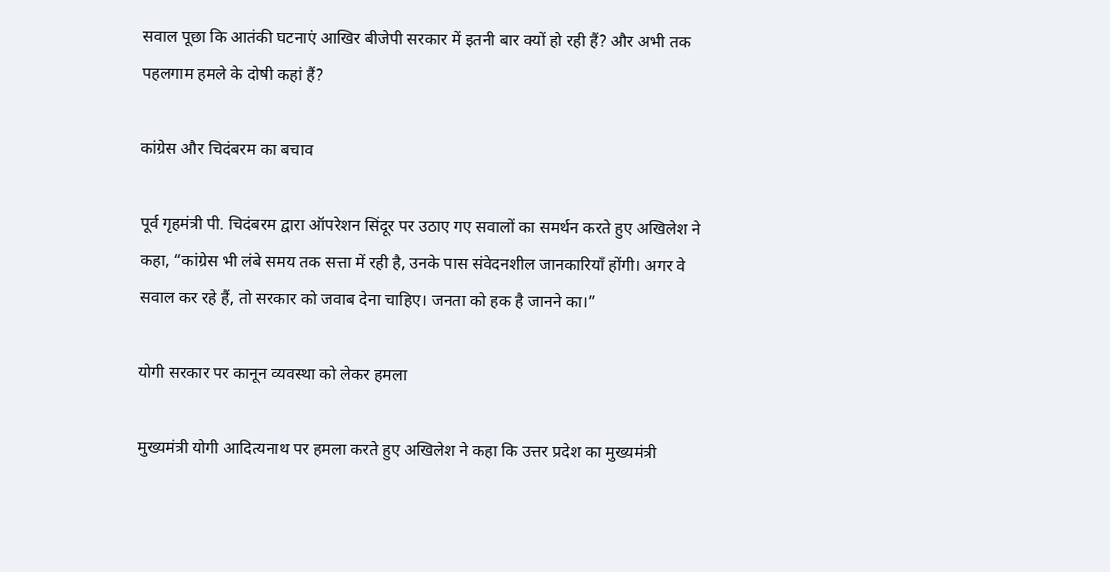सवाल पूछा कि आतंकी घटनाएं आखिर बीजेपी सरकार में इतनी बार क्यों हो रही हैं? और अभी तक पहलगाम हमले के दोषी कहां हैं?

कांग्रेस और चिदंबरम का बचाव

पूर्व गृहमंत्री पी. चिदंबरम द्वारा ऑपरेशन सिंदूर पर उठाए गए सवालों का समर्थन करते हुए अखिलेश ने कहा, “कांग्रेस भी लंबे समय तक सत्ता में रही है, उनके पास संवेदनशील जानकारियाँ होंगी। अगर वे सवाल कर रहे हैं, तो सरकार को जवाब देना चाहिए। जनता को हक है जानने का।”

योगी सरकार पर कानून व्यवस्था को लेकर हमला

मुख्यमंत्री योगी आदित्यनाथ पर हमला करते हुए अखिलेश ने कहा कि उत्तर प्रदेश का मुख्यमंत्री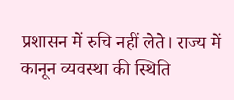प्रशासन में रुचि नहीं लेते। राज्य में कानून व्यवस्था की स्थिति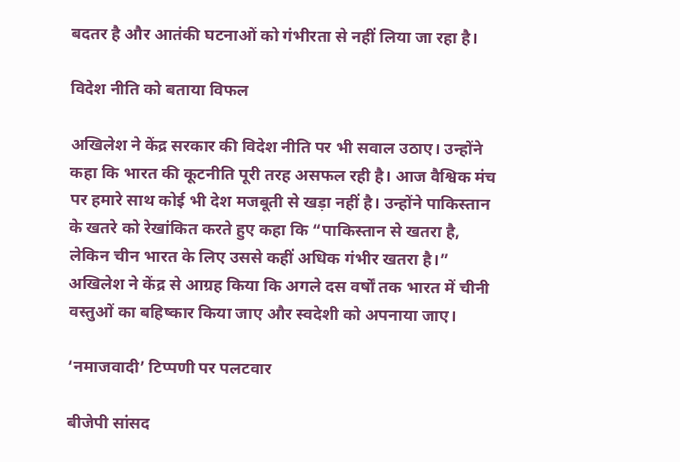बदतर है और आतंकी घटनाओं को गंभीरता से नहीं लिया जा रहा है।

विदेश नीति को बताया विफल

अखिलेश ने केंद्र सरकार की विदेश नीति पर भी सवाल उठाए। उन्होंने कहा कि भारत की कूटनीति पूरी तरह असफल रही है। आज वैश्विक मंच पर हमारे साथ कोई भी देश मजबूती से खड़ा नहीं है। उन्होंने पाकिस्तान के खतरे को रेखांकित करते हुए कहा कि “पाकिस्तान से खतरा है, लेकिन चीन भारत के लिए उससे कहीं अधिक गंभीर खतरा है।” अखिलेश ने केंद्र से आग्रह किया कि अगले दस वर्षों तक भारत में चीनी वस्तुओं का बहिष्कार किया जाए और स्वदेशी को अपनाया जाए।

‘नमाजवादी’ टिप्पणी पर पलटवार

बीजेपी सांसद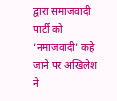द्वारा समाजवादी पार्टी को ‘नमाजवादी’ कहे जाने पर अखिलेश ने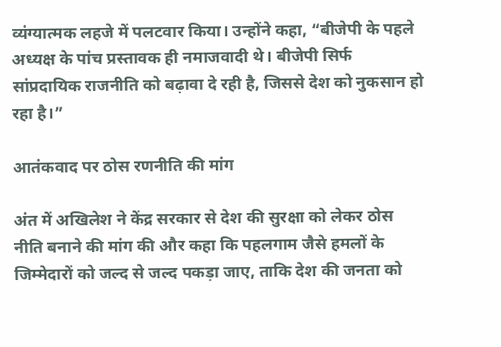व्यंग्यात्मक लहजे में पलटवार किया। उन्होंने कहा, “बीजेपी के पहले अध्यक्ष के पांच प्रस्तावक ही नमाजवादी थे। बीजेपी सिर्फ सांप्रदायिक राजनीति को बढ़ावा दे रही है, जिससे देश को नुकसान हो रहा है।”

आतंकवाद पर ठोस रणनीति की मांग

अंत में अखिलेश ने केंद्र सरकार से देश की सुरक्षा को लेकर ठोस नीति बनाने की मांग की और कहा कि पहलगाम जैसे हमलों के जिम्मेदारों को जल्द से जल्द पकड़ा जाए, ताकि देश की जनता को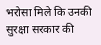भरोसा मिले कि उनकी सुरक्षा सरकार की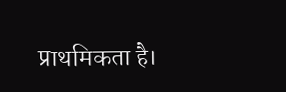प्राथमिकता है।